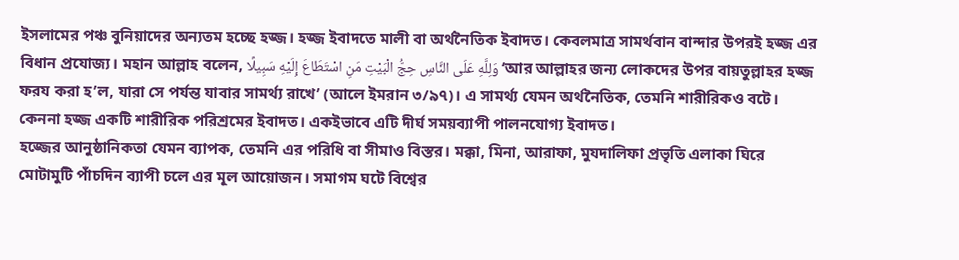ইসলামের পঞ্চ বুনিয়াদের অন্যতম হচ্ছে হজ্জ। হজ্জ ইবাদতে মালী বা অর্থনৈতিক ইবাদত। কেবলমাত্র সামর্থবান বান্দার উপরই হজ্জ এর বিধান প্রযোজ্য। মহান আল্লাহ বলেন, وَلِلَّهِ عَلَى النَّاسِ حِجُّ الْبَيْتِ مَنِ اسْتَطَاعَ إِلَيْهِ سَبِيلًا ‘আর আল্লাহর জন্য লোকদের উপর বায়তুল্লাহর হজ্জ ফরয করা হ’ল, যারা সে পর্যন্ত যাবার সামর্থ্য রাখে’ (আলে ইমরান ৩/৯৭)। এ সামর্থ্য যেমন অর্থনৈতিক, তেমনি শারীরিকও বটে। কেননা হজ্জ একটি শারীরিক পরিশ্রমের ইবাদত। একইভাবে এটি দীর্ঘ সময়ব্যাপী পালনযোগ্য ইবাদত।
হজ্জের আনুষ্ঠানিকতা যেমন ব্যাপক, তেমনি এর পরিধি বা সীমাও বিস্তর। মক্কা, মিনা, আরাফা, মুযদালিফা প্রভৃতি এলাকা ঘিরে মোটামুটি পাঁচদিন ব্যাপী চলে এর মূল আয়োজন। সমাগম ঘটে বিশ্বের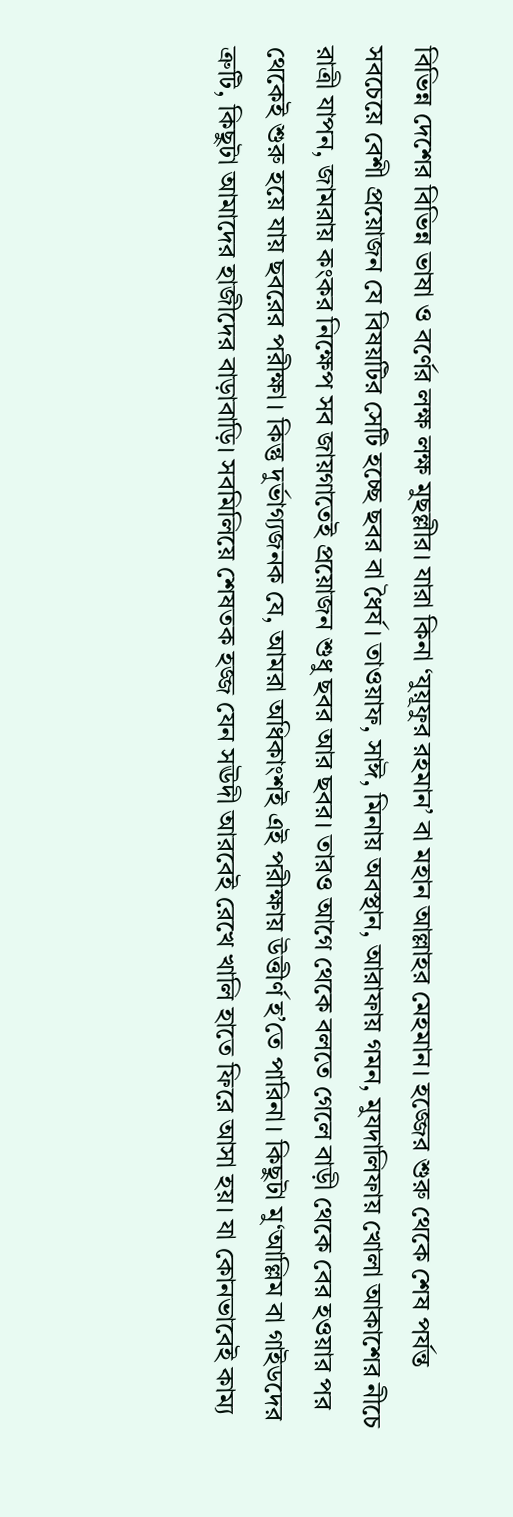বিভিন্ন দেশের বিভিন্ন ভাষা ও বর্ণের লক্ষ লক্ষ মুছল্লীর। যারা কিনা ‘যুয়ূফুর রহমান’ বা মহান আল্লাহর মেহমান। হজ্জের শুরু থেকে শেষ পর্যন্ত সবচেয়ে বেশী প্রয়োজন যে বিষয়টির সেটি হচ্ছে ছবর বা ধৈর্য। তাওয়াফ, সাঈ, মিনায় অবস্থান, আরাফায় গমন, মুযদালিফায় খোলা আকাশের নীচে রাত্রী যাপন, জামরায় কংকর নিক্ষেপ সব জায়গাতেই প্রয়োজন শুধু ছবর আর ছবর। তারও আগে থেকে বলতে গেলে বাড়ী থেকে বের হওয়ার পর থেকেই শুরু হয়ে যায় ছবরের পরীক্ষা। কিন্তু দুর্ভাগ্যজনক যে, আমরা অধিকাংশই এই পরীক্ষায় উত্তীর্ণ হ’তে পারিনা। কিছুটা মু‘আল্লিম বা গাইডদের ত্রুটি, কিছুটা আমাদের হাজীদের বাড়াবাড়ি। সবমিলিয়ে শেষতক হজ্জ যেন সঊদী আরবেই রেখে খালি হাতে ফিরে আসা হয়। যা কোনভাবেই কাম্য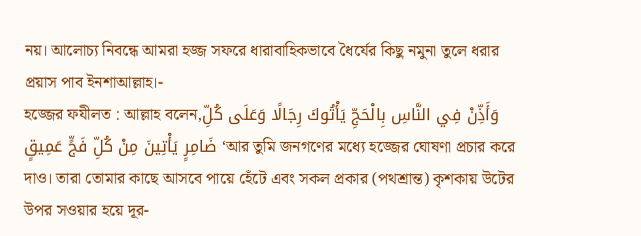নয়। আলোচ্য নিবন্ধে আমরা হজ্জ সফরে ধারাবাহিকভাবে ধৈর্যের কিছু নমুনা তুলে ধরার প্রয়াস পাব ইনশাআল্লাহ।-
হজ্জের ফযীলত : আল্লাহ বলেন,وَأَذِّنْ فِي النَّاسِ بِالْحَجِّ يَأْتُوكَ رِجَالًا وَعَلَى كُلِّ ضَامِرٍ يَأْتِينَ مِنْ كُلِّ فَجٍّ عَمِيقٍ ‘আর তুমি জনগণের মধ্যে হজ্জের ঘোষণা প্রচার করে দাও। তারা তোমার কাছে আসবে পায়ে হেঁটে এবং সকল প্রকার (পথশ্রান্ত) কৃশকায় উটের উপর সওয়ার হয়ে দূর-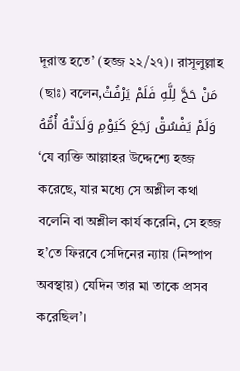দূরান্ত হতে’ (হজ্জ ২২/২৭)। রাসূলুল্লাহ (ছাঃ) বলেন,مَنْ حَجَّ لِلَّهِ فَلَمْ يَرْفُثْ وَلَمْ يَفْسُقْ رَجَعَ كَيَوْمِ وَلَدَتْهُ أُمُّهُ ‘যে ব্যক্তি আল্লাহর উদ্দেশ্যে হজ্জ করেছে, যার মধ্যে সে অশ্লীল কথা বলেনি বা অশ্লীল কার্য করেনি, সে হজ্জ হ’তে ফিরবে সেদিনের ন্যায় (নিষ্পাপ অবস্থায়) যেদিন তার মা তাকে প্রসব করেছিল’।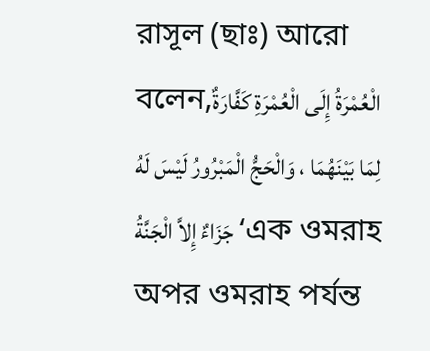রাসূল (ছাঃ) আরো বলেন,الْعُمْرَةُ إِلَى الْعُمْرَةِ كَفَّارَةٌ لِمَا بَيْنَهُمَا ، وَالْحَجُّ الْمَبْرُورُ لَيْسَ لَهُ جَزَاءٌ إِلاَّ الْجَنَّةُ ‘এক ওমরাহ অপর ওমরাহ পর্যন্ত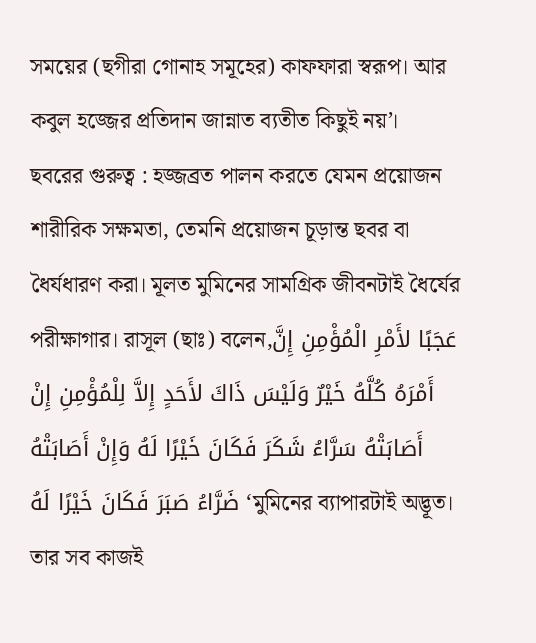সময়ের (ছগীরা গোনাহ সমূহের) কাফফারা স্বরূপ। আর কবুল হজ্জের প্রতিদান জান্নাত ব্যতীত কিছুই নয়’।
ছবরের গুরুত্ব : হজ্জব্রত পালন করতে যেমন প্রয়োজন শারীরিক সক্ষমতা, তেমনি প্রয়োজন চূড়ান্ত ছবর বা ধৈর্যধারণ করা। মূলত মুমিনের সামগ্রিক জীবনটাই ধৈর্যের পরীক্ষাগার। রাসূল (ছাঃ) বলেন,عَجَبًا لأَمْرِ الْمُؤْمِنِ إِنَّ أَمْرَهُ كُلَّهُ خَيْرٌ وَلَيْسَ ذَاكَ لأَحَدٍ إِلاَّ لِلْمُؤْمِنِ إِنْ أَصَابَتْهُ سَرَّاءُ شَكَرَ فَكَانَ خَيْرًا لَهُ وَإِنْ أَصَابَتْهُ ضَرَّاءُ صَبَرَ فَكَانَ خَيْرًا لَهُ ‘মুমিনের ব্যাপারটাই অদ্ভূত। তার সব কাজই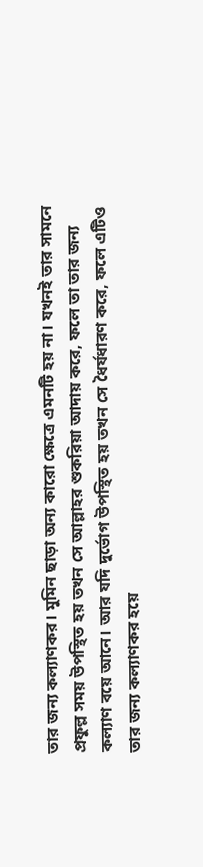তার জন্য কল্যাণকর। মুমিন ছাড়া অন্য কারো ক্ষেত্রে এমনটি হয় না। যখনই তার সামনে প্রফুল্ল সময় উপস্থিত হয় তখন সে আল্লাহর শুকরিয়া আদায় করে, ফলে তা তার জন্য কল্যাণ বয়ে আনে। আর যদি দুর্ভোগ উপস্থিত হয় তখন সে ধৈর্যধারণ করে, ফলে এটিও তার জন্য কল্যাণকর হয়ে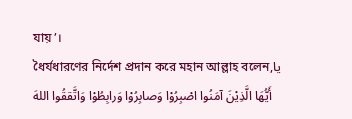যায়’।
ধৈর্যধারণের নির্দেশ প্রদান করে মহান আল্লাহ বলেন,يا أَيُّهَا الَّذِيْنَ آمَنُوا اصْبِرُوْا وَصابِرُوْا وَرابِطُوْا وَاتَّققُوا اللهَ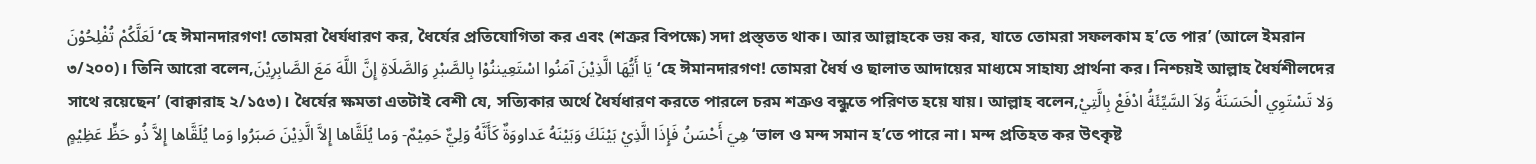لَعَلَّكُمْ تُفْلِحُوْنَ ‘হে ঈমানদারগণ! তোমরা ধৈর্যধারণ কর, ধৈর্যের প্রতিযোগিতা কর এবং (শত্রুর বিপক্ষে) সদা প্রস্ত্তত থাক। আর আল্লাহকে ভয় কর, যাতে তোমরা সফলকাম হ’তে পার’ (আলে ইমরান ৩/২০০)। তিনি আরো বলেন,يَا أَيُّهَا الَّذِيْنَ آمَنُوا اسْتَعِيننُوْا بِالصَّبْرِ وَالصَّلَاةِ إِنَّ اللَّهَ مَعَ الصَّابِرِيْنَ ‘হে ঈমানদারগণ! তোমরা ধৈর্য ও ছালাত আদায়ের মাধ্যমে সাহায্য প্রার্থনা কর। নিশ্চয়ই আল্লাহ ধৈর্যশীলদের সাথে রয়েছেন’ (বাক্বারাহ ২/১৫৩)। ধৈর্যের ক্ষমতা এতটাই বেশী যে, সত্যিকার অর্থে ধৈর্যধারণ করতে পারলে চরম শত্রুও বন্ধুতে পরিণত হয়ে যায়। আল্লাহ বলেন,وَلا تَسْتَوِي الْحَسَنَةُ وَلاَ السَّيِّئَةُ ادْفَعْ بِالَّتِيْ هِيَ أَحْسَنُ فَإِذَا الَّذِيْ بَيْنَكَ وَبَيْنَهُ عَداووَةٌ كَأَنَّهُ وَلِيٌّ حَمِيْمٌ- وَما يُلَقَّاها إِلاَّ الَّذِيْنَ صَبَرُوا وَما يُلَقَّاها إِلاَّ ذُو حَظٍّ عَظِيْمٍ ‘ভাল ও মন্দ সমান হ’তে পারে না। মন্দ প্রতিহত কর উৎকৃষ্ট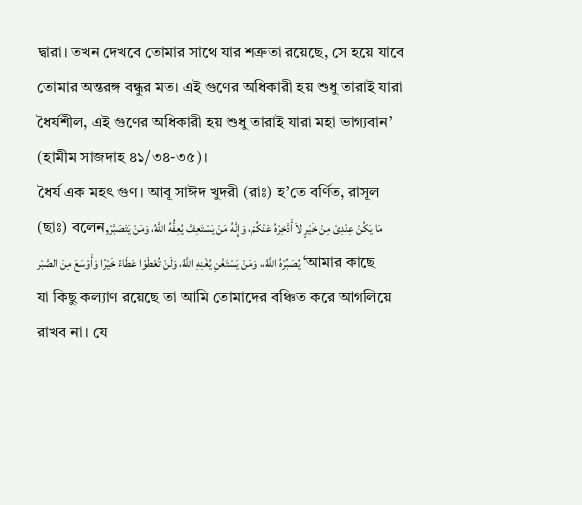দ্বারা। তখন দেখবে তোমার সাথে যার শত্রুতা রয়েছে, সে হয়ে যাবে তোমার অন্তরঙ্গ বন্ধুর মত। এই গুণের অধিকারী হয় শুধু তারাই যারা ধৈর্যশীল, এই গুণের অধিকারী হয় শুধু তারাই যারা মহা ভাগ্যবান’ (হামীম সাজদাহ ৪১/৩৪-৩৫)।
ধৈর্য এক মহৎ গুণ। আবূ সাঈদ খুদরী (রাঃ) হ’তে বর্ণিত, রাসূল (ছাঃ) বলেন,مَا يَكُنْ عِنْدِىْ مِنْ خَيْرٍ لاَ أَدَّخِرْهُ عَنْكُمْ، وَإِنَّهُ مَنْ يَسْتَعِفَّ يُعِفُّهُ اللَّهُ، وَمَنْ يَتَصَبَّرْ يُصَبِّرْهُ اللَّهُ،، وَمَنْ يَسْتَغْنِ يُغْنِهِ اللَّهُ، وَلَنْ تُعْطَوْا عَطَاءً خَيْرًا وَأَوْسَعَ مِنَ الصَّبْر ‘আমার কাছে যা কিছু কল্যাণ রয়েছে তা আমি তোমাদের বঞ্চিত করে আগলিয়ে রাখব না। যে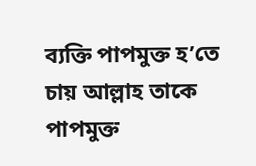ব্যক্তি পাপমুক্ত হ’তে চায় আল্লাহ তাকে পাপমুক্ত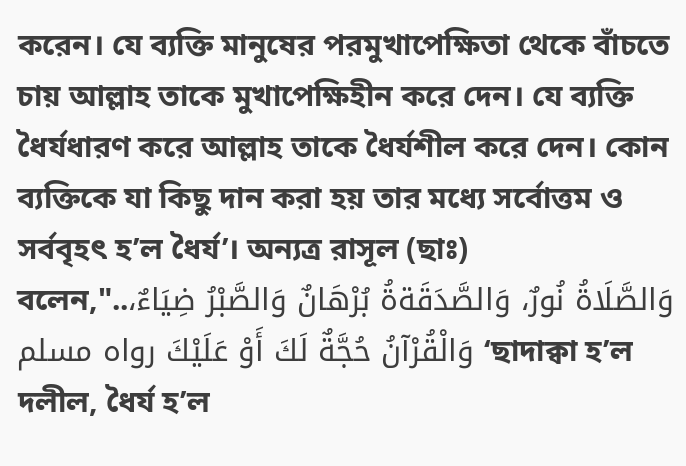করেন। যে ব্যক্তি মানুষের পরমুখাপেক্ষিতা থেকে বাঁচতে চায় আল্লাহ তাকে মুখাপেক্ষিহীন করে দেন। যে ব্যক্তি ধৈর্যধারণ করে আল্লাহ তাকে ধৈর্যশীল করে দেন। কোন ব্যক্তিকে যা কিছু দান করা হয় তার মধ্যে সর্বোত্তম ও সর্ববৃহৎ হ’ল ধৈর্য’। অন্যত্র রাসূল (ছাঃ) বলেন,"..وَالصَّلَاةُ نُورٌ، وَالصَّدَقَةةُ بُرْهَانٌ وَالصَّبْرُ ضِيَاءٌ، وَالْقُرْآنُ حُجَّةٌ لَكَ أَوْ عَلَيْكَ رواه مسلم ‘ছাদাক্বা হ’ল দলীল, ধৈর্য হ’ল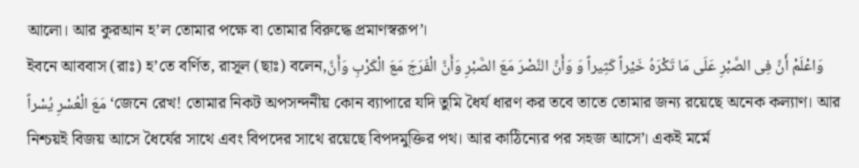আলো। আর কুরআন হ’ল তোমার পক্ষে বা তোমার বিরুদ্ধে প্রমাণস্বরূপ’।
ইবনে আববাস (রাঃ) হ’তে বর্ণিত, রাসূল (ছাঃ) বলেন,وَاعْلَمْ أَنَّ فِى الصَّبْرِ عَلَى مَا تَكْرَهُ خَيْراً كَثِيراً وَ وَأَنَّ النَّصْرَ مَعَ الصَّبْرِ وَأَنَّ الْفَرَجَ مَعَ الْكَرْبِ وَأَنَّ مَعَ الْعُسْرِ يُسْراً ‘জেনে রেখ! তোমার নিকট অপসন্দনীয় কোন ব্যাপারে যদি তুমি ধৈর্য ধারণ কর তবে তাতে তোমার জন্য রয়েছে অনেক কল্যাণ। আর নিশ্চয়ই বিজয় আসে ধৈর্যের সাথে এবং বিপদের সাথে রয়েছে বিপদমুক্তির পথ। আর কাঠিন্যের পর সহজ আসে’। একই মর্মে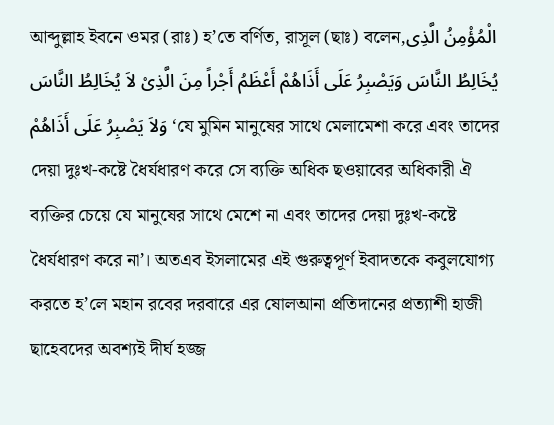আব্দুল্লাহ ইবনে ওমর (রাঃ) হ’তে বর্ণিত, রাসূল (ছাঃ) বলেন,الْمُؤْمِنُ الَّذِى يُخَالِطُ النَّاسَ وَيَصْبِرُ عَلَى أَذَاهُمْ أَعْظَمُ أَجْراً مِنَ الَّذِىْ لاَ يُخَالِطُ النَّاسَ وَلاَ يَصْبِرُ عَلَى أَذَاهُمْ ‘যে মুমিন মানুষের সাথে মেলামেশা করে এবং তাদের দেয়া দুঃখ-কষ্টে ধৈর্যধারণ করে সে ব্যক্তি অধিক ছওয়াবের অধিকারী ঐ ব্যক্তির চেয়ে যে মানুষের সাথে মেশে না এবং তাদের দেয়া দুঃখ-কষ্টে ধৈর্যধারণ করে না’। অতএব ইসলামের এই গুরুত্বপূর্ণ ইবাদতকে কবুলযোগ্য করতে হ’লে মহান রবের দরবারে এর ষোলআনা প্রতিদানের প্রত্যাশী হাজী ছাহেবদের অবশ্যই দীর্ঘ হজ্জ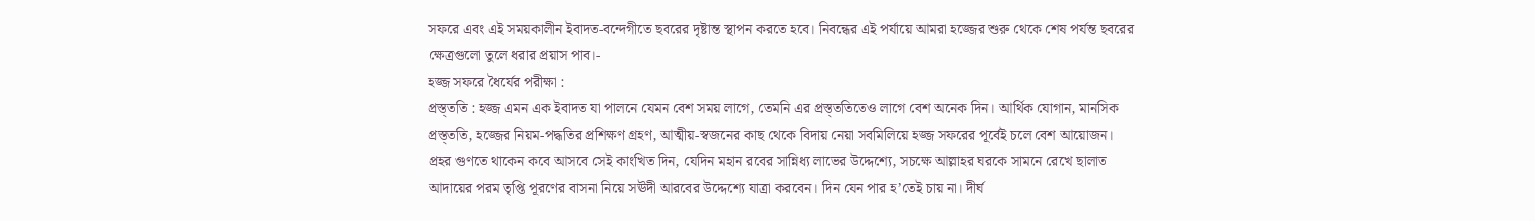সফরে এবং এই সময়কালীন ইবাদত-বন্দেগীতে ছবরের দৃষ্টান্ত স্থাপন করতে হবে। নিবন্ধের এই পর্যায়ে আমরা হজ্জের শুরু থেকে শেষ পর্যন্ত ছবরের ক্ষেত্রগুলো তুলে ধরার প্রয়াস পাব।-
হজ্জ সফরে ধৈর্যের পরীক্ষা :
প্রস্ত্ততি : হজ্জ এমন এক ইবাদত যা পালনে যেমন বেশ সময় লাগে, তেমনি এর প্রস্ত্ততিতেও লাগে বেশ অনেক দিন। আর্থিক যোগান, মানসিক প্রস্ত্ততি, হজ্জের নিয়ম-পদ্ধতির প্রশিক্ষণ গ্রহণ, আত্মীয়-স্বজনের কাছ থেকে বিদায় নেয়া সবমিলিয়ে হজ্জ সফরের পূর্বেই চলে বেশ আয়োজন। প্রহর গুণতে থাকেন কবে আসবে সেই কাংখিত দিন, যেদিন মহান রবের সান্নিধ্য লাভের উদ্দেশ্যে, সচক্ষে আল্লাহর ঘরকে সামনে রেখে ছালাত আদায়ের পরম তৃপ্তি পূরণের বাসনা নিয়ে সঊদী আরবের উদ্দেশ্যে যাত্রা করবেন। দিন যেন পার হ’তেই চায় না। দীর্ঘ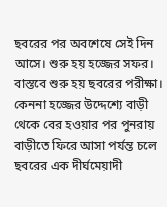ছবরের পর অবশেষে সেই দিন আসে। শুরু হয় হজ্জের সফর। বাস্তবে শুরু হয় ছবরের পরীক্ষা। কেননা হজ্জের উদ্দেশ্যে বাড়ী থেকে বের হওয়ার পর পুনরায় বাড়ীতে ফিরে আসা পর্যন্ত চলে ছবরের এক দীর্ঘমেয়াদী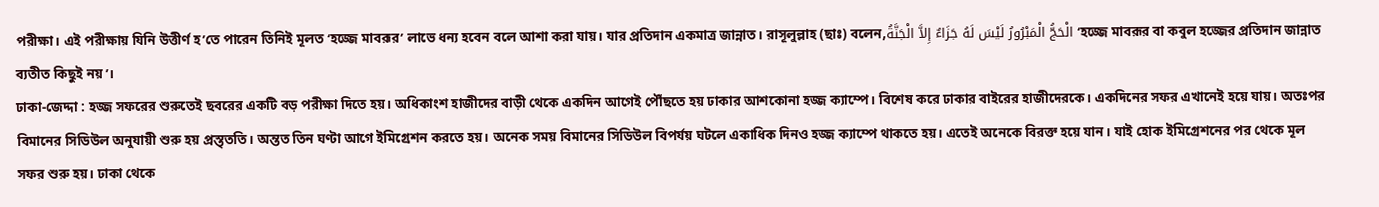পরীক্ষা। এই পরীক্ষায় যিনি উত্তীর্ণ হ’তে পারেন তিনিই মূলত ‘হজ্জে মাবরূর’ লাভে ধন্য হবেন বলে আশা করা যায়। যার প্রতিদান একমাত্র জান্নাত। রাসূলুল্লাহ (ছাঃ) বলেন,الْحَجُّ الْمَبْرُورُ لَيْسَ لَهُ جَزَاءٌ إِلاَّ الْجَنَّةُ ‘হজ্জে মাবরূর বা কবুল হজ্জের প্রতিদান জান্নাত ব্যতীত কিছুই নয়’।
ঢাকা-জেদ্দা : হজ্জ সফরের শুরুতেই ছবরের একটি বড় পরীক্ষা দিতে হয়। অধিকাংশ হাজীদের বাড়ী থেকে একদিন আগেই পৌঁছতে হয় ঢাকার আশকোনা হজ্জ ক্যাম্পে। বিশেষ করে ঢাকার বাইরের হাজীদেরকে। একদিনের সফর এখানেই হয়ে যায়। অতঃপর বিমানের সিডিউল অনুযায়ী শুরু হয় প্রস্ত্ততি। অন্তত তিন ঘণ্টা আগে ইমিগ্রেশন করতে হয়। অনেক সময় বিমানের সিডিউল বিপর্যয় ঘটলে একাধিক দিনও হজ্জ ক্যাম্পে থাকতে হয়। এতেই অনেকে বিরক্ত হয়ে যান। যাই হোক ইমিগ্রেশনের পর থেকে মূল সফর শুরু হয়। ঢাকা থেকে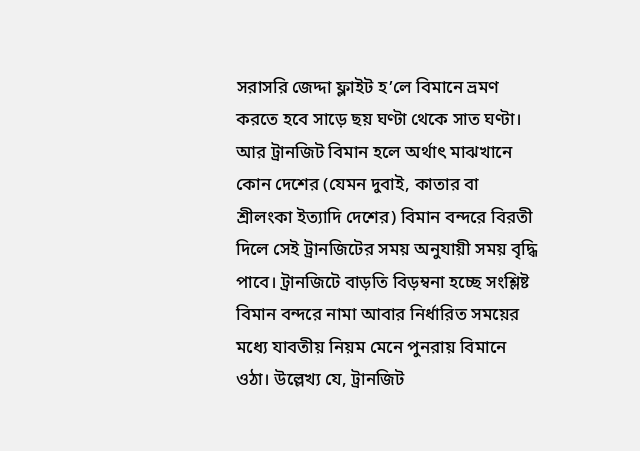সরাসরি জেদ্দা ফ্লাইট হ’লে বিমানে ভ্রমণ করতে হবে সাড়ে ছয় ঘণ্টা থেকে সাত ঘণ্টা। আর ট্রানজিট বিমান হলে অর্থাৎ মাঝখানে কোন দেশের (যেমন দুবাই, কাতার বা শ্রীলংকা ইত্যাদি দেশের) বিমান বন্দরে বিরতী দিলে সেই ট্রানজিটের সময় অনুযায়ী সময় বৃদ্ধি পাবে। ট্রানজিটে বাড়তি বিড়ম্বনা হচ্ছে সংশ্লিষ্ট বিমান বন্দরে নামা আবার নির্ধারিত সময়ের মধ্যে যাবতীয় নিয়ম মেনে পুনরায় বিমানে ওঠা। উল্লেখ্য যে, ট্রানজিট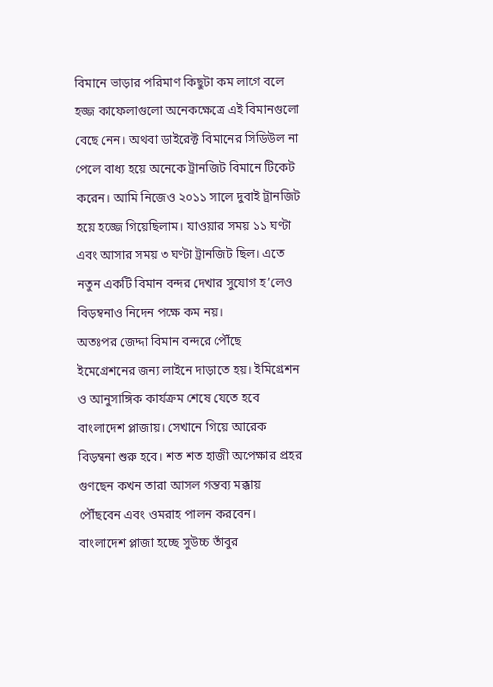বিমানে ভাড়ার পরিমাণ কিছুটা কম লাগে বলে হজ্জ কাফেলাগুলো অনেকক্ষেত্রে এই বিমানগুলো বেছে নেন। অথবা ডাইরেক্ট বিমানের সিডিউল না পেলে বাধ্য হয়ে অনেকে ট্রানজিট বিমানে টিকেট করেন। আমি নিজেও ২০১১ সালে দুবাই ট্রানজিট হয়ে হজ্জে গিয়েছিলাম। যাওয়ার সময় ১১ ঘণ্টা এবং আসার সময় ৩ ঘণ্টা ট্রানজিট ছিল। এতে নতুন একটি বিমান বন্দর দেখার সুযোগ হ’লেও বিড়ম্বনাও নিদেন পক্ষে কম নয়।
অতঃপর জেদ্দা বিমান বন্দরে পৌঁছে ইমেগ্রেশনের জন্য লাইনে দাড়াতে হয়। ইমিগ্রেশন ও আনুসাঙ্গিক কার্যক্রম শেষে যেতে হবে বাংলাদেশ প্লাজায়। সেখানে গিয়ে আরেক বিড়ম্বনা শুরু হবে। শত শত হাজী অপেক্ষার প্রহর গুণছেন কখন তারা আসল গন্তব্য মক্কায় পৌঁছবেন এবং ওমরাহ পালন করবেন। বাংলাদেশ প্লাজা হচ্ছে সুউচ্চ তাঁবুর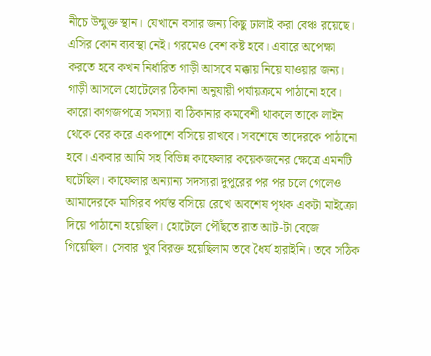নীচে উন্মুক্ত স্থান। যেখানে বসার জন্য কিছু ঢালাই করা বেঞ্চ রয়েছে। এসির কোন ব্যবস্থা নেই। গরমেও বেশ কষ্ট হবে। এবারে অপেক্ষা করতে হবে কখন নির্ধারিত গাড়ী আসবে মক্কায় নিয়ে যাওয়ার জন্য। গাড়ী আসলে হোটেলের ঠিকানা অনুযায়ী পর্যায়ক্রমে পাঠানো হবে। কারো কাগজপত্রে সমস্যা বা ঠিকানার কমবেশী থাকলে তাকে লাইন থেকে বের করে একপাশে বসিয়ে রাখবে। সবশেষে তাদেরকে পাঠানো হবে। একবার আমি সহ বিভিন্ন কাফেলার কয়েকজনের ক্ষেত্রে এমনটি ঘটেছিল। কাফেলার অন্যান্য সদস্যরা দুপুরের পর পর চলে গেলেও আমাদেরকে মাগিরব পর্যন্ত বসিয়ে রেখে অবশেষ পৃথক একটা মাইক্রো দিয়ে পাঠানো হয়েছিল। হোটেলে পৌঁছতে রাত আট-টা বেজে গিয়েছিল। সেবার খুব বিরক্ত হয়েছিলাম তবে ধৈর্য হারাইনি। তবে সঠিক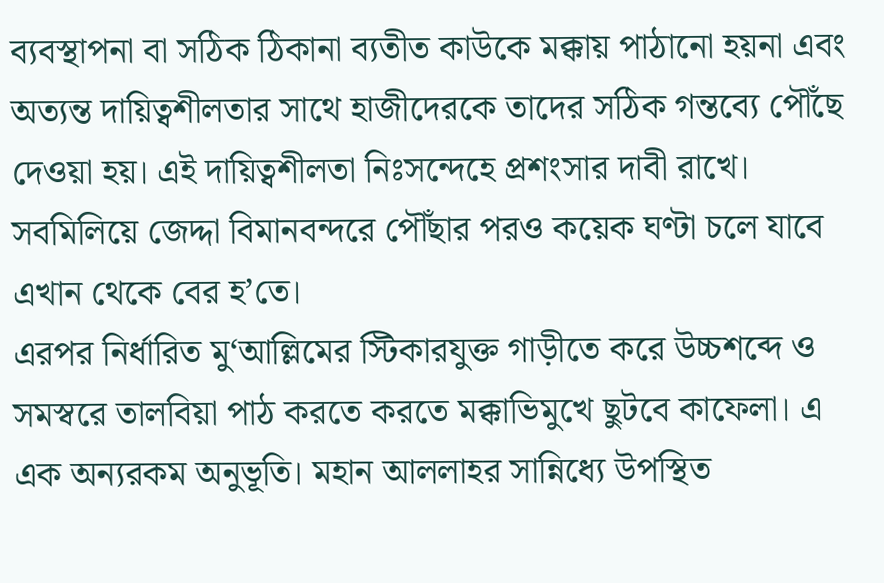ব্যবস্থাপনা বা সঠিক ঠিকানা ব্যতীত কাউকে মক্কায় পাঠানো হয়না এবং অত্যন্ত দায়িত্বশীলতার সাথে হাজীদেরকে তাদের সঠিক গন্তব্যে পৌঁছে দেওয়া হয়। এই দায়িত্বশীলতা নিঃসন্দেহে প্রশংসার দাবী রাখে। সবমিলিয়ে জেদ্দা বিমানবন্দরে পৌঁছার পরও কয়েক ঘণ্টা চলে যাবে এখান থেকে বের হ’তে।
এরপর নির্ধারিত মু‘আল্লিমের স্টিকারযুক্ত গাড়ীতে করে উচ্চশব্দে ও সমস্বরে তালবিয়া পাঠ করতে করতে মক্কাভিমুখে ছুটবে কাফেলা। এ এক অন্যরকম অনুভূতি। মহান আললাহর সান্নিধ্যে উপস্থিত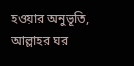হওয়ার অনুভূতি, আল্লাহর ঘর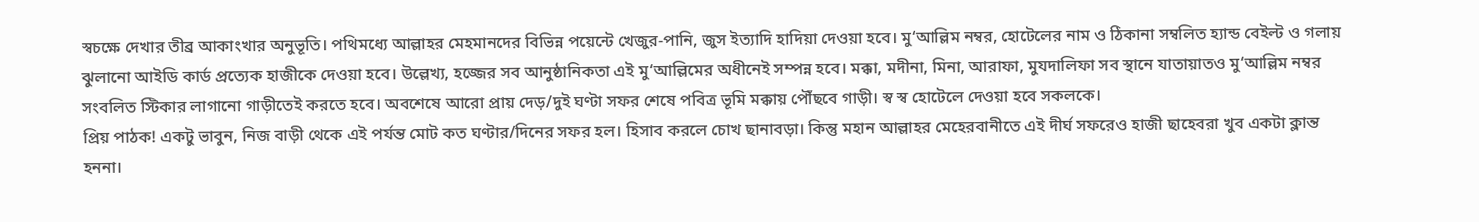স্বচক্ষে দেখার তীব্র আকাংখার অনুভূতি। পথিমধ্যে আল্লাহর মেহমানদের বিভিন্ন পয়েন্টে খেজুর-পানি, জুস ইত্যাদি হাদিয়া দেওয়া হবে। মু‘আল্লিম নম্বর, হোটেলের নাম ও ঠিকানা সম্বলিত হ্যান্ড বেইল্ট ও গলায় ঝুলানো আইডি কার্ড প্রত্যেক হাজীকে দেওয়া হবে। উল্লেখ্য, হজ্জের সব আনুষ্ঠানিকতা এই মু‘আল্লিমের অধীনেই সম্পন্ন হবে। মক্কা, মদীনা, মিনা, আরাফা, মুযদালিফা সব স্থানে যাতায়াতও মু‘আল্লিম নম্বর সংবলিত স্টিকার লাগানো গাড়ীতেই করতে হবে। অবশেষে আরো প্রায় দেড়/দুই ঘণ্টা সফর শেষে পবিত্র ভূমি মক্কায় পৌঁছবে গাড়ী। স্ব স্ব হোটেলে দেওয়া হবে সকলকে।
প্রিয় পাঠক! একটু ভাবুন, নিজ বাড়ী থেকে এই পর্যন্ত মোট কত ঘণ্টার/দিনের সফর হল। হিসাব করলে চোখ ছানাবড়া। কিন্তু মহান আল্লাহর মেহেরবানীতে এই দীর্ঘ সফরেও হাজী ছাহেবরা খুব একটা ক্লান্ত হননা।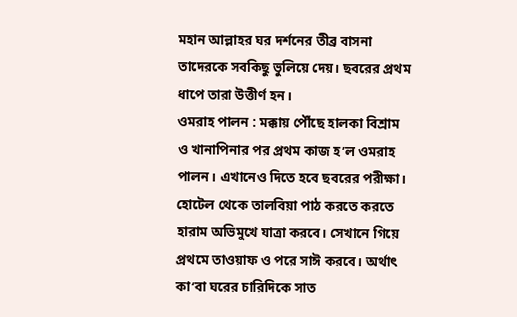মহান আল্লাহর ঘর দর্শনের তীব্র বাসনা তাদেরকে সবকিছু ভুলিয়ে দেয়। ছবরের প্রথম ধাপে তারা উত্তীর্ণ হন।
ওমরাহ পালন : মক্কায় পৌঁছে হালকা বিশ্রাম ও খানাপিনার পর প্রথম কাজ হ’ল ওমরাহ পালন। এখানেও দিতে হবে ছবরের পরীক্ষা। হোটেল থেকে তালবিয়া পাঠ করতে করতে হারাম অভিমুখে যাত্রা করবে। সেখানে গিয়ে প্রথমে তাওয়াফ ও পরে সাঈ করবে। অর্থাৎ কা‘বা ঘরের চারিদিকে সাত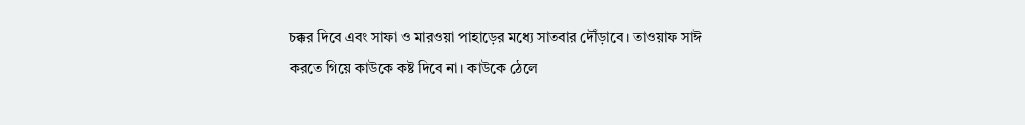চক্কর দিবে এবং সাফা ও মারওয়া পাহাড়ের মধ্যে সাতবার দৌঁড়াবে। তাওয়াফ সাঈ করতে গিয়ে কাউকে কষ্ট দিবে না। কাউকে ঠেলে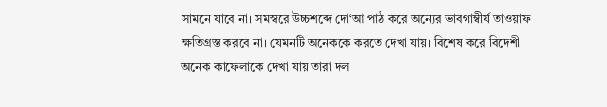সামনে যাবে না। সমস্বরে উচ্চশব্দে দো‘আ পাঠ করে অন্যের ভাবগাম্বীর্য তাওয়াফ ক্ষতিগ্রস্ত করবে না। যেমনটি অনেককে করতে দেখা যায়। বিশেষ করে বিদেশী অনেক কাফেলাকে দেখা যায় তারা দল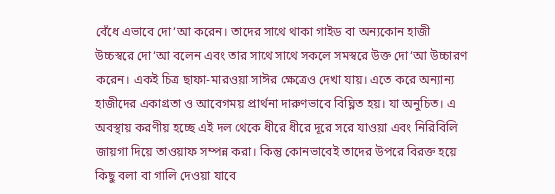বেঁধে এভাবে দো‘আ করেন। তাদের সাথে থাকা গাইড বা অন্যকোন হাজী উচ্চস্বরে দো‘আ বলেন এবং তার সাথে সাথে সকলে সমস্বরে উক্ত দো‘আ উচ্চারণ করেন। একই চিত্র ছাফা-মারওয়া সাঈর ক্ষেত্রেও দেখা যায়। এতে করে অন্যান্য হাজীদের একাগ্রতা ও আবেগময় প্রার্থনা দারুণভাবে বিঘ্নিত হয়। যা অনুচিত। এ অবস্থায় করণীয় হচ্ছে এই দল থেকে ধীরে ধীরে দূরে সরে যাওয়া এবং নিরিবিলি জায়গা দিয়ে তাওয়াফ সম্পন্ন করা। কিন্তু কোনভাবেই তাদের উপরে বিরক্ত হয়ে কিছু বলা বা গালি দেওয়া যাবে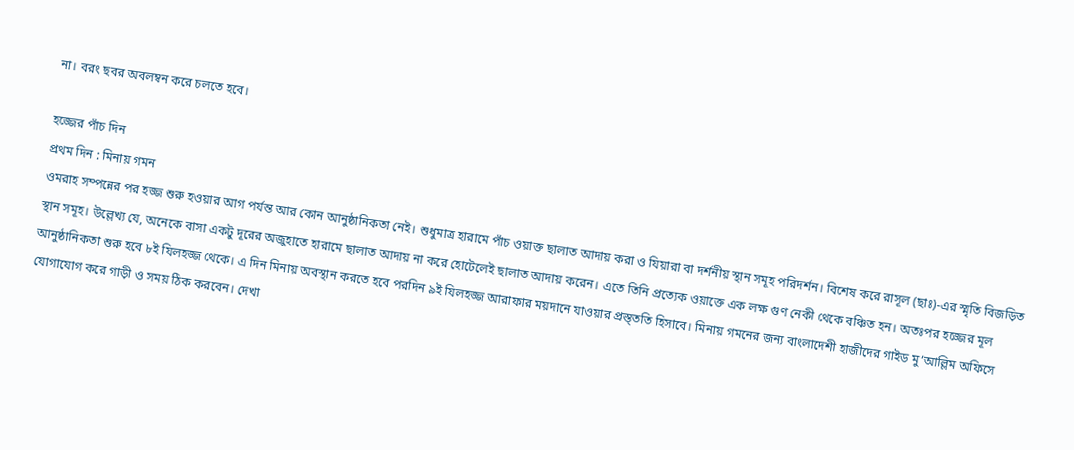না। বরং ছবর অবলম্বন করে চলতে হবে।

হজ্জের পাঁচ দিন
প্রথম দিন : মিনায় গমন
ওমরাহ সম্পন্নের পর হজ্জ শুরু হওয়ার আগ পর্যন্ত আর কোন আনুষ্ঠানিকতা নেই। শুধুমাত্র হারামে পাঁচ ওয়াক্ত ছালাত আদায় করা ও যিয়ারা বা দর্শনীয় স্থান সমূহ পরিদর্শন। বিশেষ করে রাসূল (ছাঃ)-এর স্মৃতি বিজড়িত স্থান সমূহ। উল্লেখ্য যে, অনেকে বাসা একটু দূরের অজুহাতে হারামে ছালাত আদায় না করে হোটেলেই ছালাত আদায় করেন। এতে তিনি প্রত্যেক ওয়াক্তে এক লক্ষ গুণ নেকী থেকে বঞ্চিত হন। অতঃপর হজ্জের মূল আনুষ্ঠানিকতা শুরু হবে ৮ই যিলহজ্জ থেকে। এ দিন মিনায় অবস্থান করতে হবে পরদিন ৯ই যিলহজ্জ আরাফার ময়দানে যাওয়ার প্রস্ত্ততি হিসাবে। মিনায় গমনের জন্য বাংলাদেশী হাজীদের গাইড মু‘আল্লিম অফিসে যোগাযোগ করে গাড়ী ও সময় ঠিক করবেন। দেখা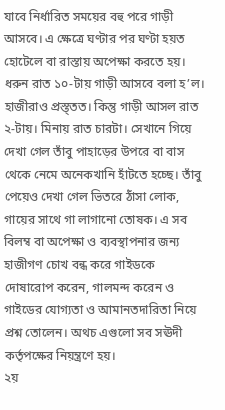যাবে নির্ধারিত সময়ের বহু পরে গাড়ী আসবে। এ ক্ষেত্রে ঘণ্টার পর ঘণ্টা হয়ত হোটেলে বা রাস্তায় অপেক্ষা করতে হয়। ধরুন রাত ১০-টায় গাড়ী আসবে বলা হ’ল। হাজীরাও প্রস্ত্তত। কিন্তু গাড়ী আসল রাত ২-টায়। মিনায় রাত চারটা। সেখানে গিয়ে দেখা গেল তাঁবু পাহাড়ের উপরে বা বাস থেকে নেমে অনেকখানি হাঁটতে হচ্ছে। তাঁবু পেয়েও দেখা গেল ভিতরে ঠাঁসা লোক, গায়ের সাথে গা লাগানো তোষক। এ সব বিলম্ব বা অপেক্ষা ও ব্যবস্থাপনার জন্য হাজীগণ চোখ বন্ধ করে গাইডকে দোষারোপ করেন, গালমন্দ করেন ও গাইডের যোগ্যতা ও আমানতদারিতা নিয়ে প্রশ্ন তোলেন। অথচ এগুলো সব সঊদী কর্তৃপক্ষের নিয়ন্ত্রণে হয়।
২য়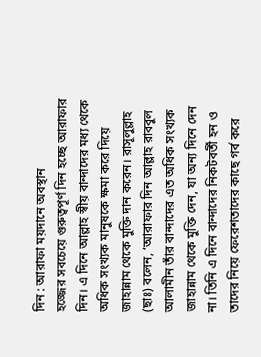দিন : আরাফা ময়দানে অবস্থান
হজ্জের সবচেয়ে গুরুত্বপূর্ণ দিন হচ্ছে আরাফার দিন। এ দিনে আল্লাহ স্বীয় বান্দাদের মধ্য থেকে অধিক সংখ্যক মানুষকে ক্ষমা করে দিয়ে জাহান্নাম থেকে মুক্তি দান করেন। রাসূলুল্লাহ (ছাঃ) বলেন, ‘আরাফার দিন আল্লাহ রাববুল আলামীন তাঁর বান্দাদের এত অধিক সংখ্যক জাহান্নাম থেকে মুক্তি দেন, যা অন্য দিনে দেন না। তিনি এ দিনে বান্দাদের নিকটবর্তী হন ও তাদের নিয়ে ফেরেশতাদের কাছে গর্ব করে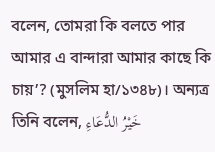বলেন, তোমরা কি বলতে পার আমার এ বান্দারা আমার কাছে কি চায়’? (মুসলিম হা/১৩৪৮)। অন্যত্র তিনি বলেন, خَيْرُ الدُّعَاءِ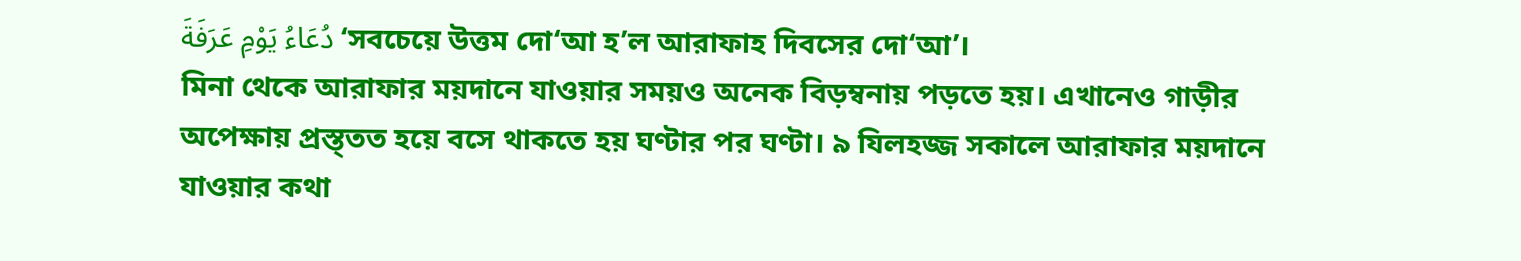دُعَاءُ يَوْمِ عَرَفَةَ ‘সবচেয়ে উত্তম দো‘আ হ’ল আরাফাহ দিবসের দো‘আ’।
মিনা থেকে আরাফার ময়দানে যাওয়ার সময়ও অনেক বিড়ম্বনায় পড়তে হয়। এখানেও গাড়ীর অপেক্ষায় প্রস্ত্তত হয়ে বসে থাকতে হয় ঘণ্টার পর ঘণ্টা। ৯ যিলহজ্জ সকালে আরাফার ময়দানে যাওয়ার কথা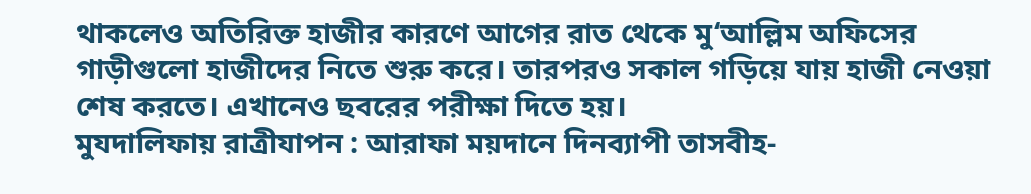থাকলেও অতিরিক্ত হাজীর কারণে আগের রাত থেকে মু‘আল্লিম অফিসের গাড়ীগুলো হাজীদের নিতে শুরু করে। তারপরও সকাল গড়িয়ে যায় হাজী নেওয়া শেষ করতে। এখানেও ছবরের পরীক্ষা দিতে হয়।
মুযদালিফায় রাত্রীযাপন : আরাফা ময়দানে দিনব্যাপী তাসবীহ-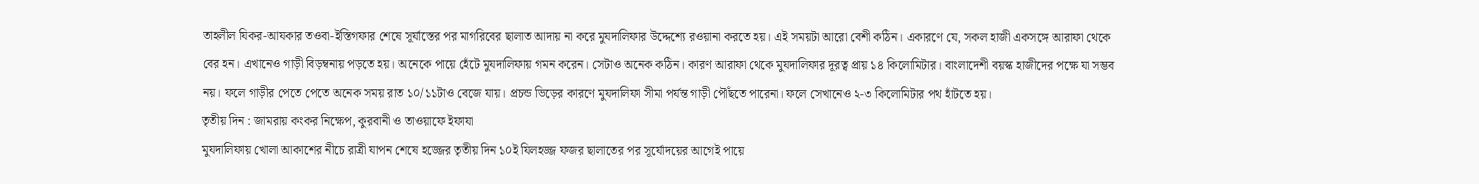তাহলীল যিকর-আযকার তওবা-ইস্তিগফার শেষে সূর্যাস্তের পর মাগরিবের ছালাত আদায় না করে মুযদালিফার উদ্দেশ্যে রওয়ানা করতে হয়। এই সময়টা আরো বেশী কঠিন। একারণে যে, সকল হাজী একসঙ্গে আরাফা থেকে বের হন। এখানেও গাড়ী বিড়ম্বনায় পড়তে হয়। অনেকে পায়ে হেঁটে মুযদালিফায় গমন করেন। সেটাও অনেক কঠিন। কারণ আরাফা থেকে মুযদালিফার দূরত্ব প্রায় ১৪ কিলোমিটার। বাংলাদেশী বয়স্ক হাজীদের পক্ষে যা সম্ভব নয়। ফলে গাড়ীর পেতে পেতে অনেক সময় রাত ১০/১১টাও বেজে যায়। প্রচন্ড ভিড়ের কারণে মুযদালিফা সীমা পর্যন্ত গাড়ী পৌঁছতে পারেনা। ফলে সেখানেও ২-৩ কিলোমিটার পথ হাঁটতে হয়।
তৃতীয় দিন : জামরায় কংকর নিক্ষেপ, কুরবানী ও তাওয়াফে ইফাযা
মুযদালিফায় খোলা আকাশের নীচে রাত্রী যাপন শেষে হজ্জের তৃতীয় দিন ১০ই যিলহজ্জ ফজর ছালাতের পর সূর্যোদয়ের আগেই পায়ে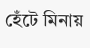হেঁটে মিনায়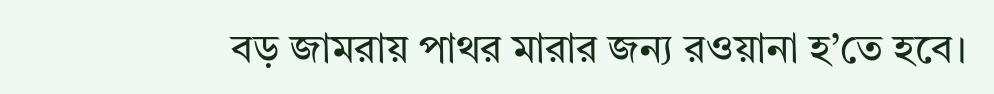বড় জামরায় পাথর মারার জন্য রওয়ানা হ’তে হবে।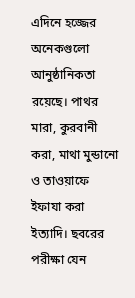এদিনে হজ্জের অনেকগুলো আনুষ্ঠানিকতা রয়েছে। পাথর মারা, কুরবানী করা, মাথা মুন্ডানো ও তাওয়াফে ইফাযা করা ইত্যাদি। ছবরের পরীক্ষা যেন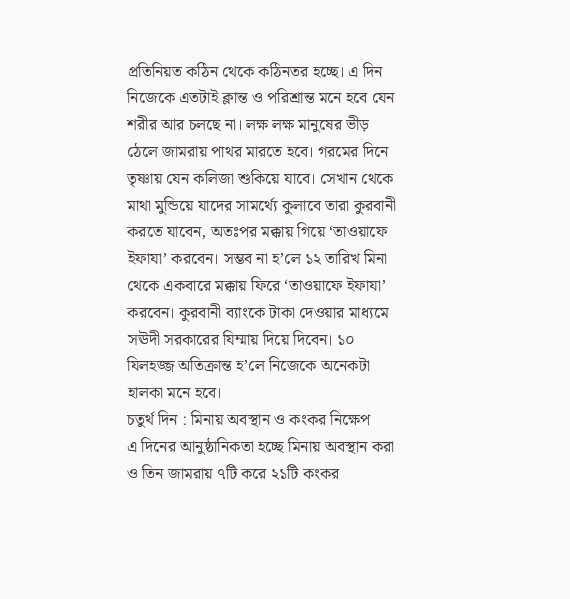প্রতিনিয়ত কঠিন থেকে কঠিনতর হচ্ছে। এ দিন নিজেকে এতটাই ক্লান্ত ও পরিশ্রান্ত মনে হবে যেন শরীর আর চলছে না। লক্ষ লক্ষ মানুষের ভীড় ঠেলে জামরায় পাথর মারতে হবে। গরমের দিনে তৃষ্ণায় যেন কলিজা শুকিয়ে যাবে। সেখান থেকে মাথা মুন্ডিয়ে যাদের সামর্থ্যে কুলাবে তারা কুরবানী করতে যাবেন, অতঃপর মক্কায় গিয়ে ‘তাওয়াফে ইফাযা’ করবেন। সম্ভব না হ’লে ১২ তারিখ মিনা থেকে একবারে মক্কায় ফিরে ‘তাওয়াফে ইফাযা’ করবেন। কুরবানী ব্যাংকে টাকা দেওয়ার মাধ্যমে সঊদী সরকারের যিম্মায় দিয়ে দিবেন। ১০ যিলহজ্জ অতিক্রান্ত হ’লে নিজেকে অনেকটা হালকা মনে হবে।
চতুর্থ দিন : মিনায় অবস্থান ও কংকর নিক্ষেপ
এ দিনের আনুষ্ঠানিকতা হচ্ছে মিনায় অবস্থান করা ও তিন জামরায় ৭টি করে ২১টি কংকর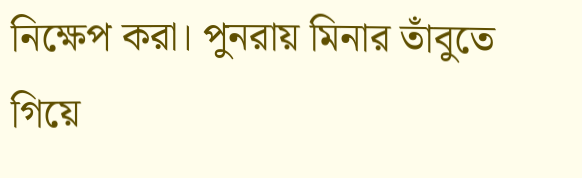নিক্ষেপ করা। পুনরায় মিনার তাঁবুতে গিয়ে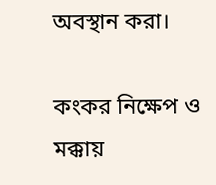অবস্থান করা।

কংকর নিক্ষেপ ও মক্কায়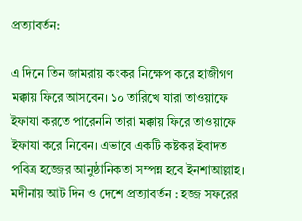প্রত্যাবর্তন:

এ দিনে তিন জামরায় কংকর নিক্ষেপ করে হাজীগণ মক্কায় ফিরে আসবেন। ১০ তারিখে যারা তাওয়াফে ইফাযা করতে পারেননি তারা মক্কায় ফিরে তাওয়াফে ইফাযা করে নিবেন। এভাবে একটি কষ্টকর ইবাদত পবিত্র হজ্জের আনুষ্ঠানিকতা সম্পন্ন হবে ইনশাআল্লাহ।
মদীনায় আট দিন ও দেশে প্রত্যাবর্তন : হজ্জ সফরের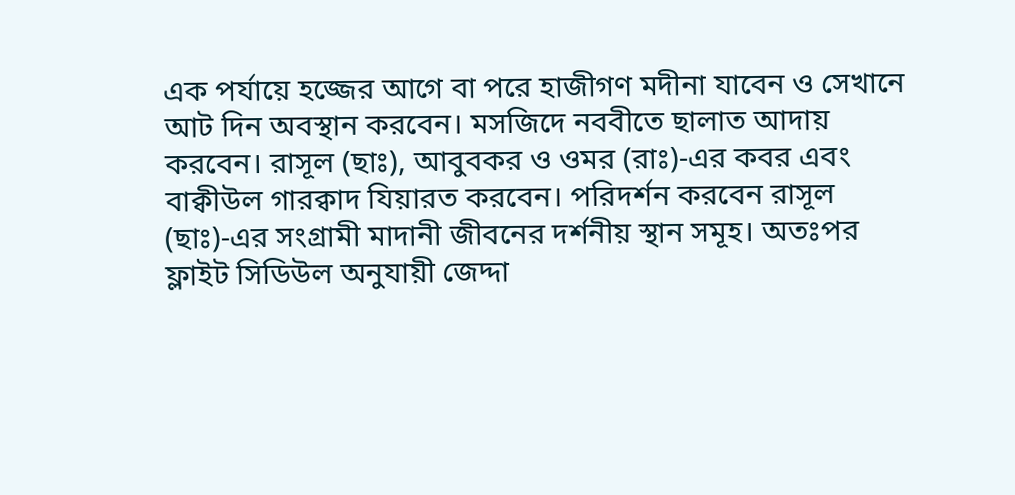এক পর্যায়ে হজ্জের আগে বা পরে হাজীগণ মদীনা যাবেন ও সেখানে আট দিন অবস্থান করবেন। মসজিদে নববীতে ছালাত আদায় করবেন। রাসূল (ছাঃ), আবুবকর ও ওমর (রাঃ)-এর কবর এবং বাক্বীউল গারক্বাদ যিয়ারত করবেন। পরিদর্শন করবেন রাসূল (ছাঃ)-এর সংগ্রামী মাদানী জীবনের দর্শনীয় স্থান সমূহ। অতঃপর ফ্লাইট সিডিউল অনুযায়ী জেদ্দা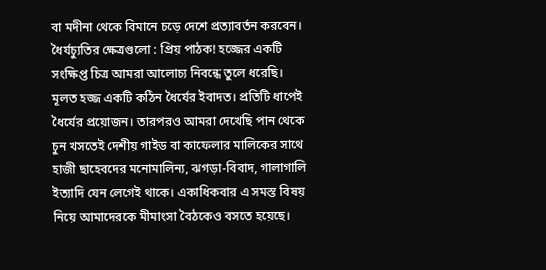বা মদীনা থেকে বিমানে চড়ে দেশে প্রত্যাবর্তন করবেন।
ধৈর্যচ্যুতির ক্ষেত্রগুলো : প্রিয় পাঠক! হজ্জের একটি সংক্ষিপ্ত চিত্র আমরা আলোচ্য নিবন্ধে তুলে ধরেছি। মূলত হজ্জ একটি কঠিন ধৈর্যের ইবাদত। প্রতিটি ধাপেই ধৈর্যের প্রয়োজন। তারপরও আমরা দেখেছি পান থেকে চুন খসতেই দেশীয় গাইড বা কাফেলার মালিকের সাথে হাজী ছাহেবদের মনোমালিন্য, ঝগড়া-বিবাদ, গালাগালি ইত্যাদি যেন লেগেই থাকে। একাধিকবার এ সমস্ত বিষয় নিয়ে আমাদেরকে মীমাংসা বৈঠকেও বসতে হয়েছে।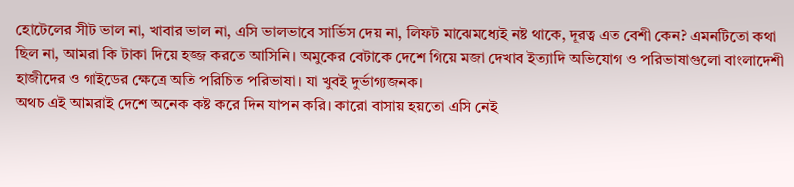হোটেলের সীট ভাল না, খাবার ভাল না, এসি ভালভাবে সার্ভিস দেয় না, লিফট মাঝেমধ্যেই নষ্ট থাকে, দূরত্ব এত বেশী কেন? এমনটিতো কথা ছিল না, আমরা কি টাকা দিয়ে হজ্জ করতে আসিনি। অমুকের বেটাকে দেশে গিয়ে মজা দেখাব ইত্যাদি অভিযোগ ও পরিভাষাগুলো বাংলাদেশী হাজীদের ও গাইডের ক্ষেত্রে অতি পরিচিত পরিভাষা। যা খুবই দুর্ভাগ্যজনক।
অথচ এই আমরাই দেশে অনেক কষ্ট করে দিন যাপন করি। কারো বাসায় হয়তো এসি নেই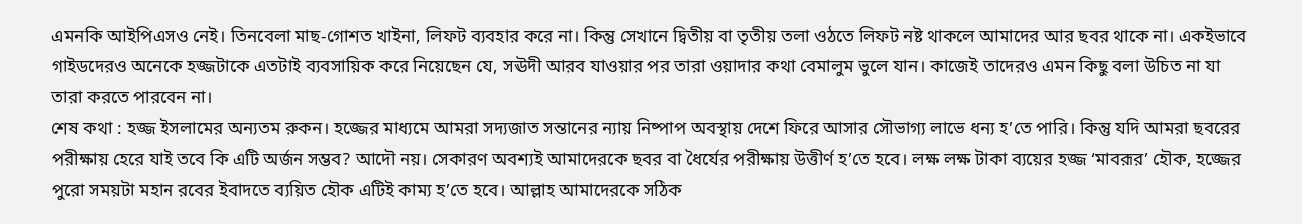এমনকি আইপিএসও নেই। তিনবেলা মাছ-গোশত খাইনা, লিফট ব্যবহার করে না। কিন্তু সেখানে দ্বিতীয় বা তৃতীয় তলা ওঠতে লিফট নষ্ট থাকলে আমাদের আর ছবর থাকে না। একইভাবে গাইডদেরও অনেকে হজ্জটাকে এতটাই ব্যবসায়িক করে নিয়েছেন যে, সঊদী আরব যাওয়ার পর তারা ওয়াদার কথা বেমালুম ভুলে যান। কাজেই তাদেরও এমন কিছু বলা উচিত না যা তারা করতে পারবেন না।
শেষ কথা : হজ্জ ইসলামের অন্যতম রুকন। হজ্জের মাধ্যমে আমরা সদ্যজাত সন্তানের ন্যায় নিষ্পাপ অবস্থায় দেশে ফিরে আসার সৌভাগ্য লাভে ধন্য হ’তে পারি। কিন্তু যদি আমরা ছবরের পরীক্ষায় হেরে যাই তবে কি এটি অর্জন সম্ভব? আদৌ নয়। সেকারণ অবশ্যই আমাদেরকে ছবর বা ধৈর্যের পরীক্ষায় উত্তীর্ণ হ’তে হবে। লক্ষ লক্ষ টাকা ব্যয়ের হজ্জ ‘মাবরূর’ হৌক, হজ্জের পুরো সময়টা মহান রবের ইবাদতে ব্যয়িত হৌক এটিই কাম্য হ’তে হবে। আল্লাহ আমাদেরকে সঠিক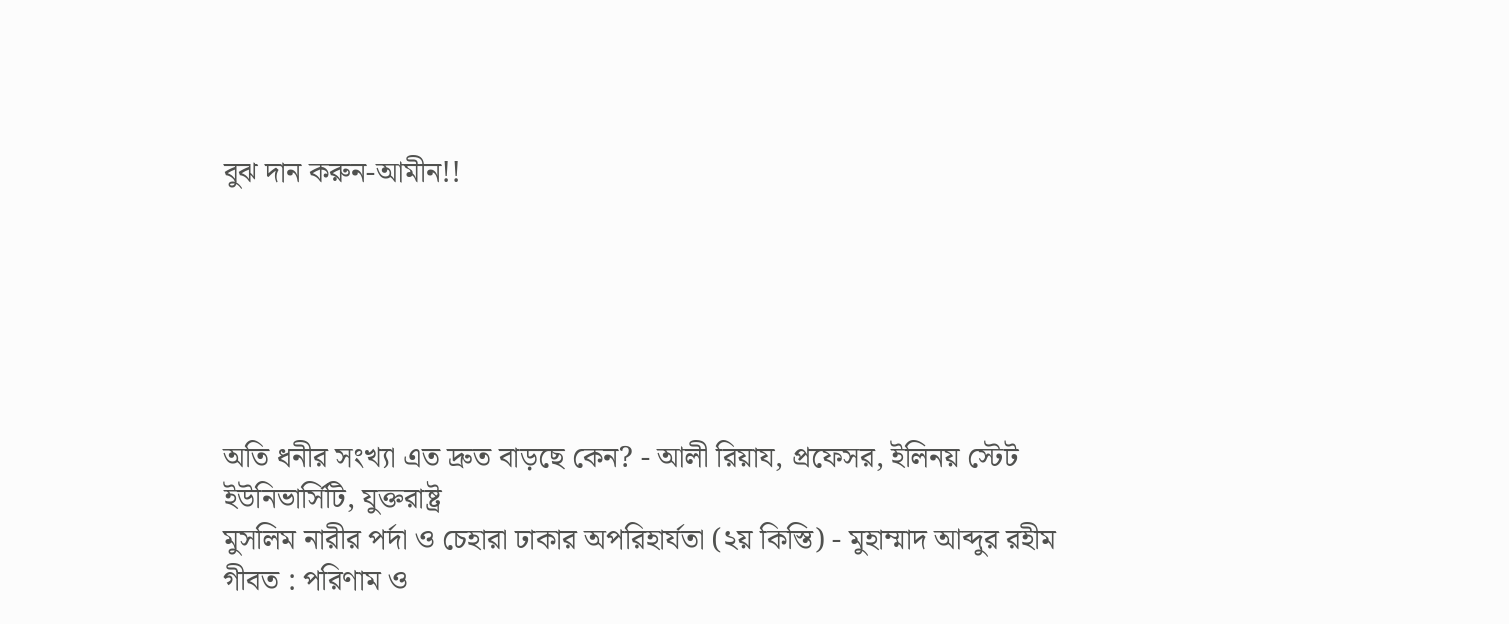বুঝ দান করুন-আমীন!!






অতি ধনীর সংখ্যা এত দ্রুত বাড়ছে কেন? - আলী রিয়ায, প্রফেসর, ইলিনয় স্টেট ইউনিভার্সিটি, যুক্তরাষ্ট্র
মুসলিম নারীর পর্দা ও চেহারা ঢাকার অপরিহার্যতা (২য় কিস্তি) - মুহাম্মাদ আব্দুর রহীম
গীবত : পরিণাম ও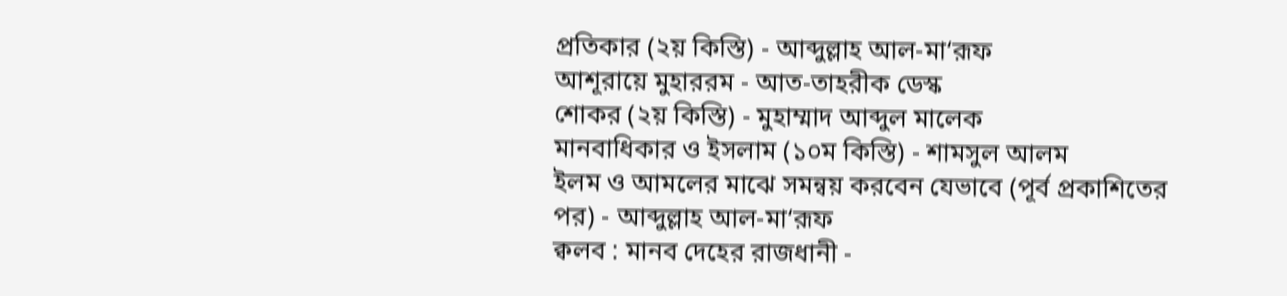প্রতিকার (২য় কিস্তি) - আব্দুল্লাহ আল-মা‘রূফ
আশূরায়ে মুহাররম - আত-তাহরীক ডেস্ক
শোকর (২য় কিস্তি) - মুহাম্মাদ আব্দুল মালেক
মানবাধিকার ও ইসলাম (১০ম কিস্তি) - শামসুল আলম
ইলম ও আমলের মাঝে সমন্বয় করবেন যেভাবে (পূর্ব প্রকাশিতের পর) - আব্দুল্লাহ আল-মা‘রূফ
ক্বলব : মানব দেহের রাজধানী -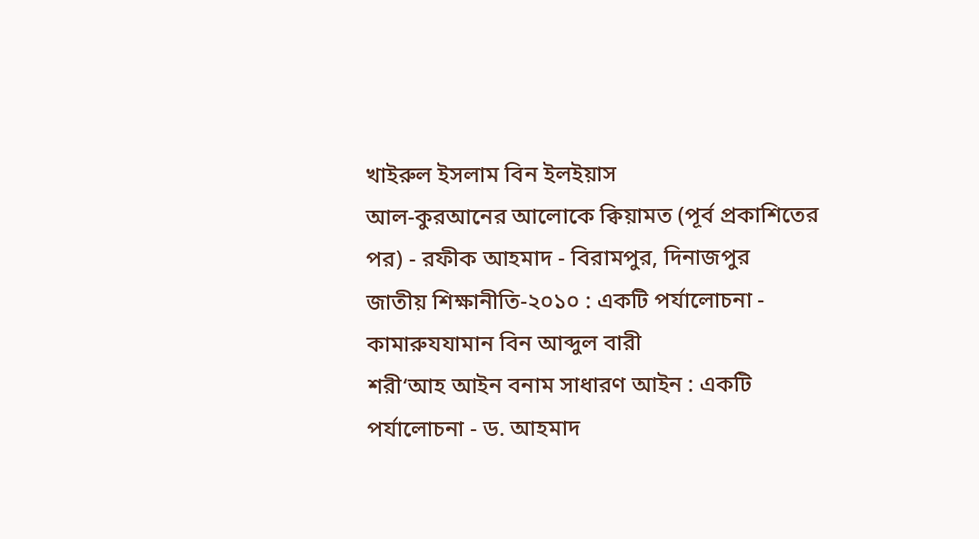খাইরুল ইসলাম বিন ইলইয়াস
আল-কুরআনের আলোকে ক্বিয়ামত (পূর্ব প্রকাশিতের পর) - রফীক আহমাদ - বিরামপুর, দিনাজপুর
জাতীয় শিক্ষানীতি-২০১০ : একটি পর্যালোচনা - কামারুযযামান বিন আব্দুল বারী
শরী‘আহ আইন বনাম সাধারণ আইন : একটি পর্যালোচনা - ড. আহমাদ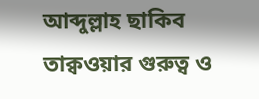আব্দুল্লাহ ছাকিব
তাক্বওয়ার গুরুত্ব ও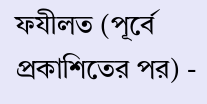ফযীলত (পূর্বে প্রকাশিতের পর) -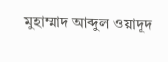মুহাম্মাদ আব্দুল ওয়াদূদ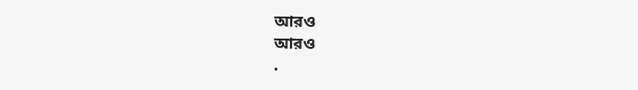আরও
আরও
.